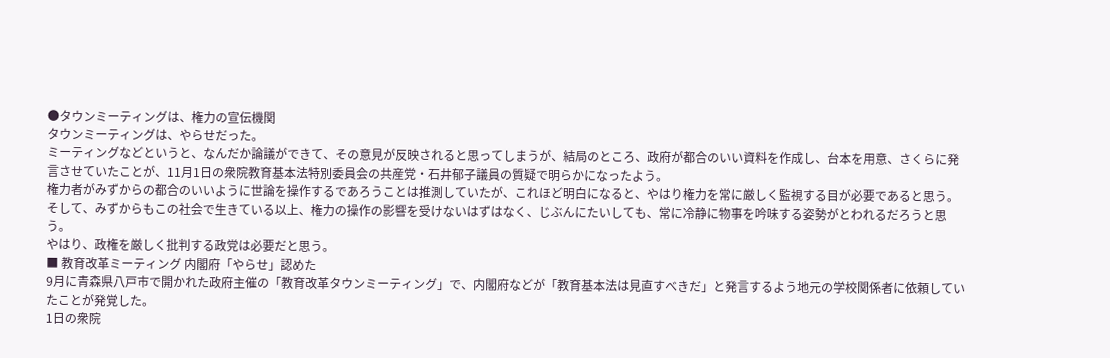●タウンミーティングは、権力の宣伝機関
タウンミーティングは、やらせだった。
ミーティングなどというと、なんだか論議ができて、その意見が反映されると思ってしまうが、結局のところ、政府が都合のいい資料を作成し、台本を用意、さくらに発言させていたことが、11月1日の衆院教育基本法特別委員会の共産党・石井郁子議員の質疑で明らかになったよう。
権力者がみずからの都合のいいように世論を操作するであろうことは推測していたが、これほど明白になると、やはり権力を常に厳しく監視する目が必要であると思う。そして、みずからもこの社会で生きている以上、権力の操作の影響を受けないはずはなく、じぶんにたいしても、常に冷静に物事を吟味する姿勢がとわれるだろうと思う。
やはり、政権を厳しく批判する政党は必要だと思う。
■ 教育改革ミーティング 内閣府「やらせ」認めた
9月に青森県八戸市で開かれた政府主催の「教育改革タウンミーティング」で、内閣府などが「教育基本法は見直すべきだ」と発言するよう地元の学校関係者に依頼していたことが発覚した。
1日の衆院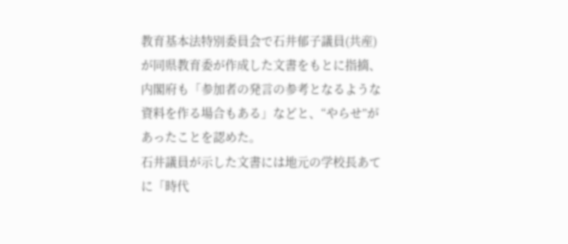教育基本法特別委員会で石井郁子議員(共産)が同県教育委が作成した文書をもとに指摘、内閣府も「参加者の発言の参考となるような資料を作る場合もある」などと、“やらせ”があったことを認めた。
石井議員が示した文書には地元の学校長あてに「時代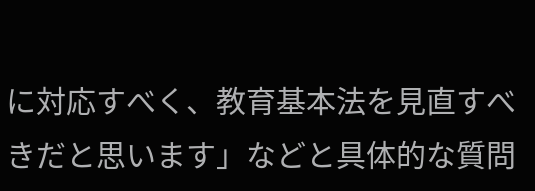に対応すべく、教育基本法を見直すべきだと思います」などと具体的な質問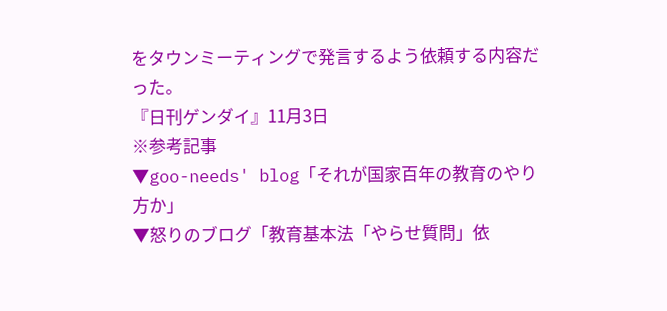をタウンミーティングで発言するよう依頼する内容だった。
『日刊ゲンダイ』11月3日
※参考記事
▼goo-needs' blog「それが国家百年の教育のやり方か」
▼怒りのブログ「教育基本法「やらせ質問」依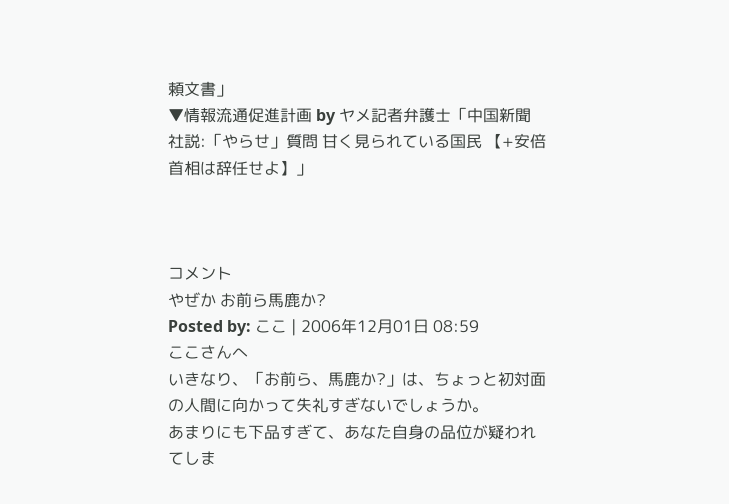頼文書」
▼情報流通促進計画 by ヤメ記者弁護士「中国新聞社説:「やらせ」質問 甘く見られている国民 【+安倍首相は辞任せよ】」



コメント
やぜか お前ら馬鹿か?
Posted by: ここ | 2006年12月01日 08:59
ここさんへ
いきなり、「お前ら、馬鹿か?」は、ちょっと初対面の人間に向かって失礼すぎないでしょうか。
あまりにも下品すぎて、あなた自身の品位が疑われてしま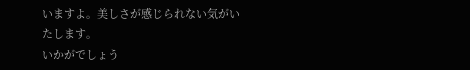いますよ。美しさが感じられない気がいたします。
いかがでしょう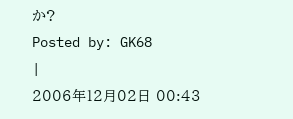か?
Posted by: GK68
|
2006年12月02日 00:43